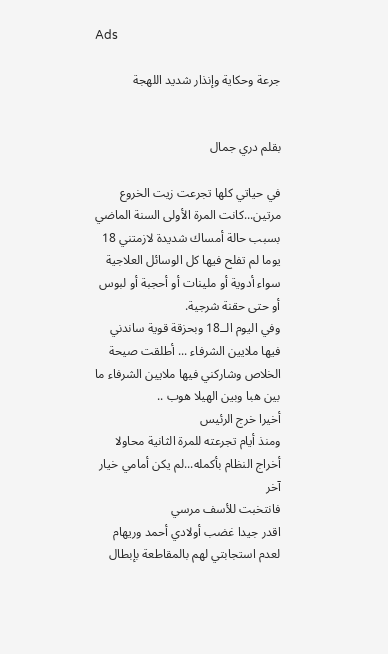Ads

جرعة وحكاية وإنذار شديد اللهجة


بقلم دري جمال

في حياتي كلها تجرعت زيت الخروع مرتين...كانت المرة الأولى السنة الماضي بسبب حالة أمساك شديدة لازمتني 18 يوما لم تفلح فيها كل الوسائل العلاجية سواء أدوية أو ملينات أو أحجبة أو لبوس أو حتى حقنة شرجية.
وفي اليوم الــ18 وبحزقة قوية ساندني فيها ملايين الشرفاء ... أطلقت صيحة الخلاص وشاركني فيها ملايين الشرفاء ما بين هبا وبين الهيلا هوب ..
أخيرا خرج الرئيس
ومنذ أيام تجرعته للمرة الثانية محاولا أخراج النظام بأكمله...لم يكن أمامي خيار آخر
فانتخبت للأسف مرسي
اقدر جيدا غضب أولادي أحمد وريهام لعدم استجابتي لهم بالمقاطعة بإبطال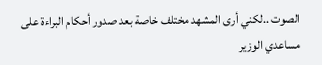الصوت ..لكني أرى المشهد مختلف خاصة بعد صدور أحكام البراءة على مساعدي الوزير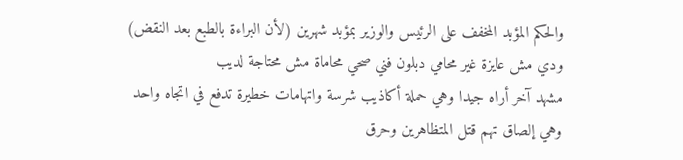والحكم المؤبد المخفف على الرئيس والوزير بمؤبد شهرين (لأن البراءة بالطبع بعد النقض) ودي مش عايزة غير محامي دبلون فني صحي محاماة مش محتاجة لديب
مشهد آخر أراه جيدا وهي حملة أكاذيب شرسة واتهامات خطيرة تدفع في اتجاه واحد وهي إلصاق تهم قتل المتظاهرين وحرق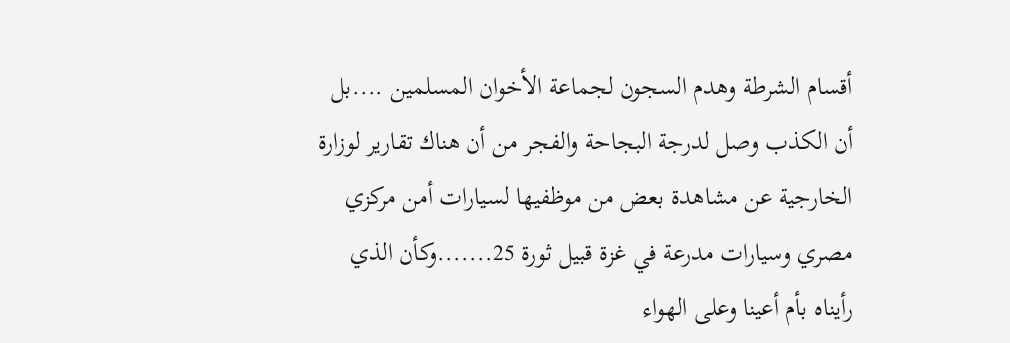أقسام الشرطة وهدم السجون لجماعة الأخوان المسلمين ....بل أن الكذب وصل لدرجة البجاحة والفجر من أن هناك تقارير لوزارة الخارجية عن مشاهدة بعض من موظفيها لسيارات أمن مركزي مصري وسيارات مدرعة في غزة قبيل ثورة 25.......وكأن الذي رأيناه بأم أعينا وعلى الهواء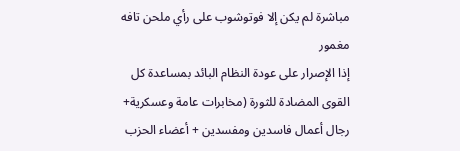مباشرة لم يكن إلا فوتوشوب على رأي ملحن تافه مغمور
إذا الإصرار على عودة النظام البائد بمساعدة كل القوى المضادة للثورة (مخابرات عامة وعسكرية+ رجال أعمال فاسدين ومفسدين + أعضاء الحزب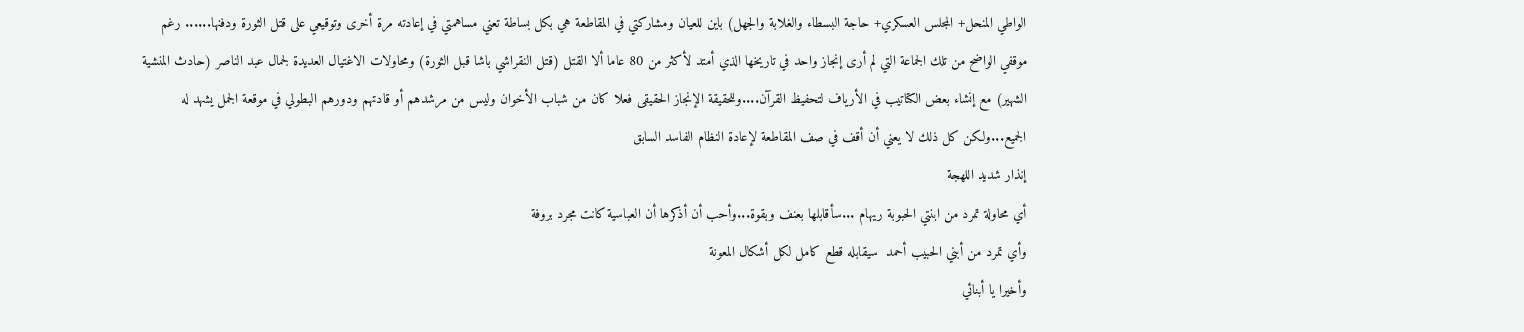الواطي المنحل+ المجلس العسكري+ حاجة البسطاء والغلابة والجهل) باين للعيان ومشاركتي في المقاطعة هي بكل بساطة تعني مساهمتي في إعادته مرة أخرى وتوقيعي على قتل الثورة ودفنها...... رغم موقفي الواضح من تلك الجماعة التي لم أرى إنجاز واحد في تاريخها الذي أمتد لأكثر من 80 عاما ألا القتل (قتل النقراشي باشا قبل الثورة) ومحاولات الاغتيال العديدة لجمال عبد الناصر (حادث المنشية الشهير) مع إنشاء بعض الكتاتيب في الأرياف لتحفيظ القرآن....وللحقيقة الإنجاز الحقيقى فعلا كان من شباب الأخوان وليس من مرشدهم أو قادتهم ودورهم البطولي في موقعة الجمل يشهد له الجميع...ولكن كل ذلك لا يعني أن أقف في صف المقاطعة لإعادة النظام الفاسد السابق
إنذار شديد اللهجة
أي محاولة تمرد من ابنتي الحبوبة ريهام ...سأقابلها بعنف وبقوة...وأحب أن أذكرها أن العباسية كانت مجرد بروفة
وأي تمرد من أبني الحبيب أحمد  سيقابله قطع كامل لكل أشكال المعونة
وأخيرا يا أبنائي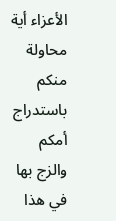الأعزاء أية محاولة منكم باستدراج أمكم والزج بها في هذا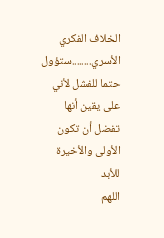الخلاف الفكري الأسري........ستؤول حتما للفشل لأني  على يقين أنها تفضل أن تكون الأولى والأخيرة للأبد
اللهم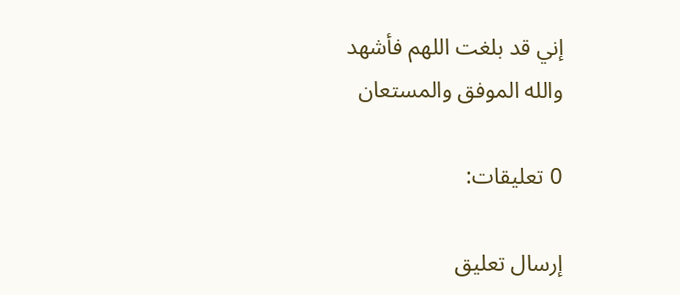إني قد بلغت اللهم فأشهد
والله الموفق والمستعان

0 تعليقات:

إرسال تعليق